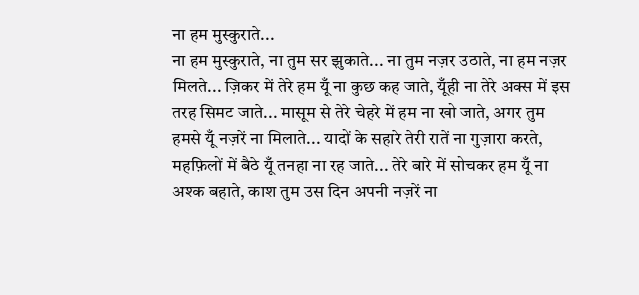ना हम मुस्कुराते...
ना हम मुस्कुराते, ना तुम सर झुकाते... ना तुम नज़र उठाते, ना हम नज़र मिलते... ज़िकर में तेरे हम यूँ ना कुछ कह जाते, यूँही ना तेरे अक्स में इस तरह सिमट जाते... मासूम से तेरे चेहरे में हम ना खो जाते, अगर तुम हमसे यूँ नज़रें ना मिलाते... यादों के सहारे तेरी रातें ना गुज़ारा करते, महफ़िलों में बैठे यूँ तनहा ना रह जाते... तेरे बारे में सोचकर हम यूँ ना अश्क बहाते, काश तुम उस दिन अपनी नज़रें ना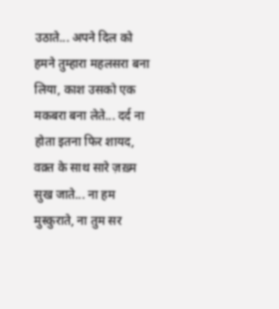उठाते... अपने दिल को हमने तुम्हारा महलसरा बना लिया, काश उसको एक मकबरा बना लेते... दर्द ना होता इतना फिर शायद, वक़्त के साथ सारे ज़ख़्म सुख जाते... ना हम मुस्कुराते, ना तुम सर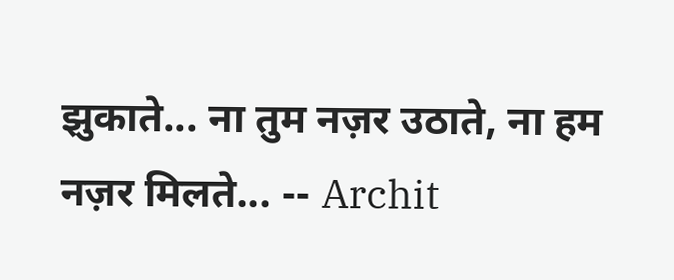झुकाते... ना तुम नज़र उठाते, ना हम नज़र मिलते... -- Archit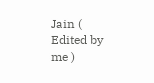Jain ( Edited by me )